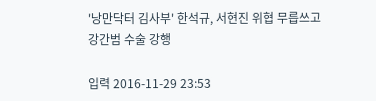'낭만닥터 김사부' 한석규, 서현진 위협 무릅쓰고 강간범 수술 강행

입력 2016-11-29 23:53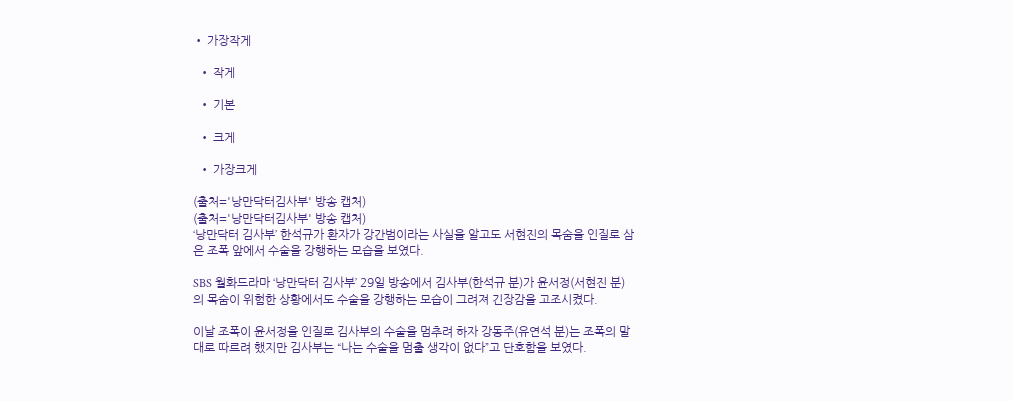• 가장작게

  • 작게

  • 기본

  • 크게

  • 가장크게

(출처='낭만닥터김사부' 방송 캡처)
(출처='낭만닥터김사부' 방송 캡처)
‘낭만닥터 김사부’ 한석규가 환자가 강간범이라는 사실을 알고도 서현진의 목숨을 인질로 삼은 조폭 앞에서 수술을 강행하는 모습을 보였다.

SBS 월화드라마 ‘낭만닥터 김사부’ 29일 방송에서 김사부(한석규 분)가 윤서정(서현진 분)의 목숨이 위험한 상황에서도 수술을 강행하는 모습이 그려져 긴장감을 고조시켰다.

이날 조폭이 윤서정을 인질로 김사부의 수술을 멈추려 하자 강동주(유연석 분)는 조폭의 말대로 따르려 했지만 김사부는 “나는 수술을 멈출 생각이 없다”고 단호함을 보였다.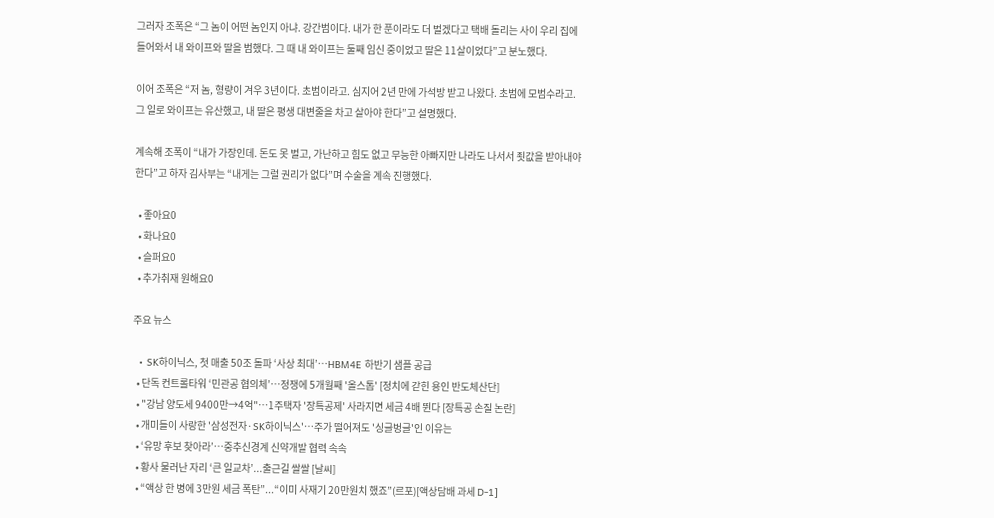그러자 조폭은 “그 놈이 어떤 놈인지 아냐. 강간범이다. 내가 한 푼이라도 더 벌겠다고 택배 돌리는 사이 우리 집에 들어와서 내 와이프와 딸을 범했다. 그 때 내 와이프는 둘째 임신 중이었고 딸은 11살이었다”고 분노했다.

이어 조폭은 “저 놈, 형량이 겨우 3년이다. 초범이라고. 심지어 2년 만에 가석방 받고 나왔다. 초범에 모범수라고. 그 일로 와이프는 유산했고, 내 딸은 평생 대변줄을 차고 살아야 한다”고 설명했다.

계속해 조폭이 “내가 가장인데. 돈도 못 벌고, 가난하고 힘도 없고 무능한 아빠지만 나라도 나서서 죗값을 받아내야 한다”고 하자 김사부는 “내게는 그럴 권리가 없다”며 수술을 계속 진행했다.

  • 좋아요0
  • 화나요0
  • 슬퍼요0
  • 추가취재 원해요0

주요 뉴스

  • SK하이닉스, 첫 매출 50조 돌파 ‘사상 최대’…HBM4E 하반기 샘플 공급
  • 단독 컨트롤타워 ‘민관공 협의체’…정쟁에 5개월째 '올스톱' [정치에 갇힌 용인 반도체산단]
  • "강남 양도세 9400만→4억"⋯1주택자 '장특공제' 사라지면 세금 4배 뛴다 [장특공 손질 논란]
  • 개미들이 사랑한 '삼성전자·SK하이닉스'…주가 떨어져도 '싱글벙글'인 이유는
  • ‘유망 후보 찾아라’…중추신경계 신약개발 협력 속속
  • 황사 물러난 자리 ‘큰 일교차’...출근길 쌀쌀 [날씨]
  • “액상 한 병에 3만원 세금 폭탄”...“이미 사재기 20만원치 했죠”(르포)[액상담배 과세 D-1]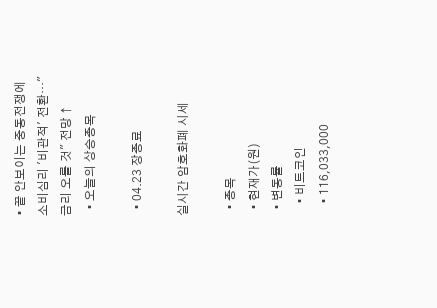• 끝 안보이는 중동전쟁에 소비심리 '비관적' 전환…"금리 오를 것" 전망 ↑
  • 오늘의 상승종목

  • 04.23 장종료

실시간 암호화폐 시세

  • 종목
  • 현재가(원)
  • 변동률
    • 비트코인
    • 116,033,000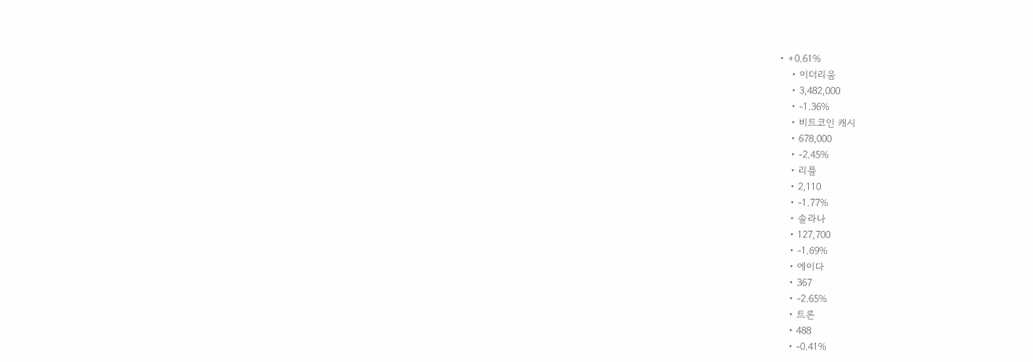• +0.61%
    • 이더리움
    • 3,482,000
    • -1.36%
    • 비트코인 캐시
    • 678,000
    • -2.45%
    • 리플
    • 2,110
    • -1.77%
    • 솔라나
    • 127,700
    • -1.69%
    • 에이다
    • 367
    • -2.65%
    • 트론
    • 488
    • -0.41%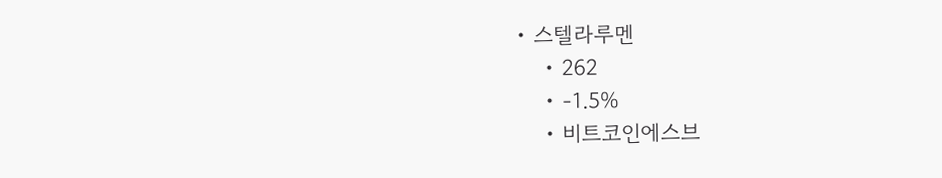• 스텔라루멘
    • 262
    • -1.5%
    • 비트코인에스브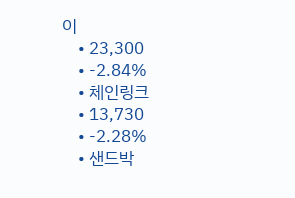이
    • 23,300
    • -2.84%
    • 체인링크
    • 13,730
    • -2.28%
    • 샌드박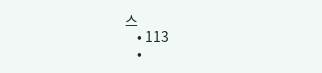스
    • 113
    •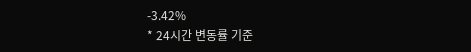-3.42%
* 24시간 변동률 기준